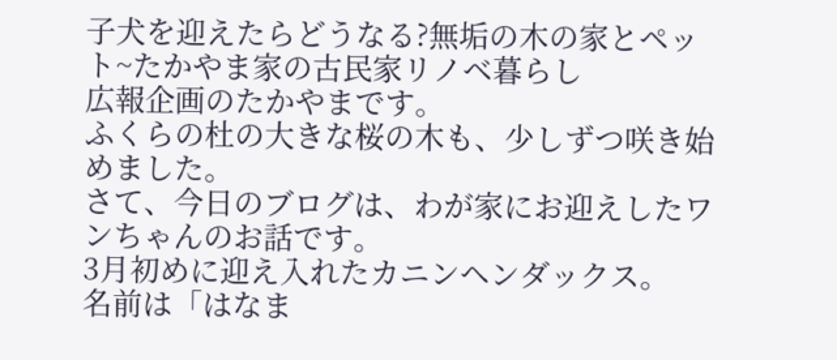子犬を迎えたらどうなる?無垢の木の家とペット~たかやま家の古民家リノベ暮らし
広報企画のたかやまです。
ふくらの杜の大きな桜の木も、少しずつ咲き始めました。
さて、今日のブログは、わが家にお迎えしたワンちゃんのお話です。
3月初めに迎え入れたカニンヘンダックス。
名前は「はなま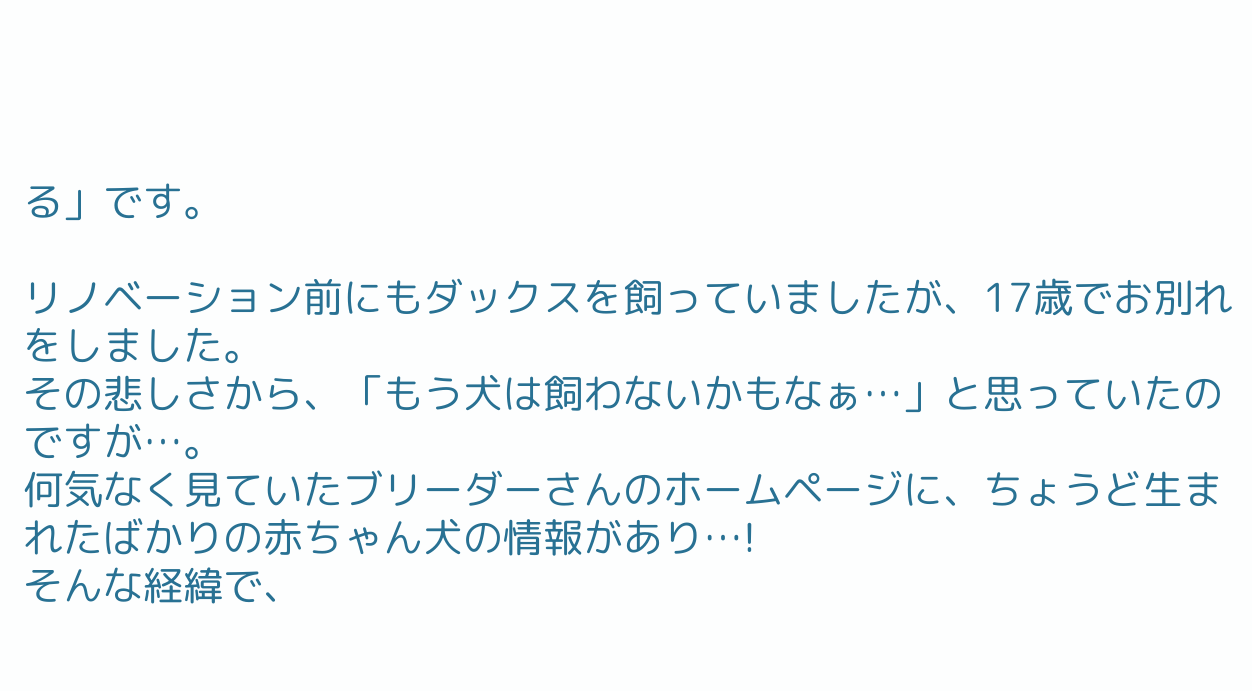る」です。

リノベーション前にもダックスを飼っていましたが、17歳でお別れをしました。
その悲しさから、「もう犬は飼わないかもなぁ…」と思っていたのですが…。
何気なく見ていたブリーダーさんのホームページに、ちょうど生まれたばかりの赤ちゃん犬の情報があり…!
そんな経緯で、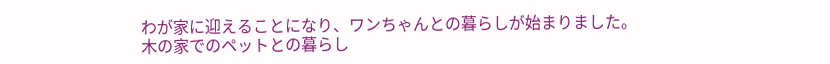わが家に迎えることになり、ワンちゃんとの暮らしが始まりました。
木の家でのペットとの暮らし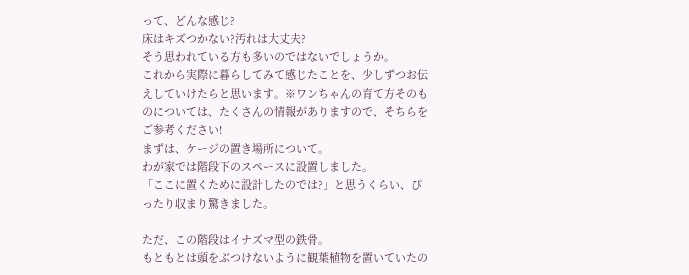って、どんな感じ?
床はキズつかない?汚れは大丈夫?
そう思われている方も多いのではないでしょうか。
これから実際に暮らしてみて感じたことを、少しずつお伝えしていけたらと思います。※ワンちゃんの育て方そのものについては、たくさんの情報がありますので、そちらをご参考ください!
まずは、ケージの置き場所について。
わが家では階段下のスペースに設置しました。
「ここに置くために設計したのでは?」と思うくらい、ぴったり収まり驚きました。

ただ、この階段はイナズマ型の鉄骨。
もともとは頭をぶつけないように観葉植物を置いていたの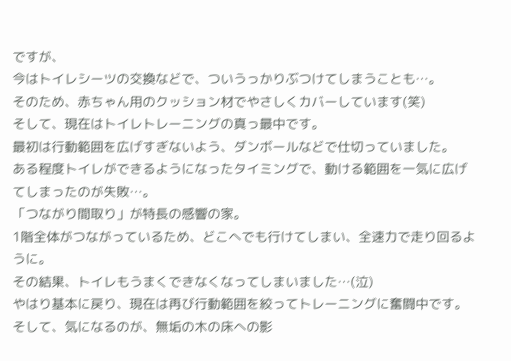ですが、
今はトイレシーツの交換などで、ついうっかりぶつけてしまうことも…。
そのため、赤ちゃん用のクッション材でやさしくカバーしています(笑)
そして、現在はトイレトレーニングの真っ最中です。
最初は行動範囲を広げすぎないよう、ダンボールなどで仕切っていました。
ある程度トイレができるようになったタイミングで、動ける範囲を一気に広げてしまったのが失敗…。
「つながり間取り」が特長の感響の家。
1階全体がつながっているため、どこへでも行けてしまい、全速力で走り回るように。
その結果、トイレもうまくできなくなってしまいました…(泣)
やはり基本に戻り、現在は再び行動範囲を絞ってトレーニングに奮闘中です。
そして、気になるのが、無垢の木の床への影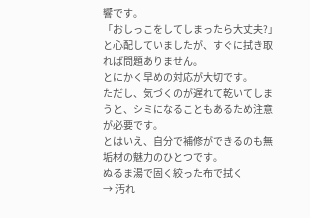響です。
「おしっこをしてしまったら大丈夫?」と心配していましたが、すぐに拭き取れば問題ありません。
とにかく早めの対応が大切です。
ただし、気づくのが遅れて乾いてしまうと、シミになることもあるため注意が必要です。
とはいえ、自分で補修ができるのも無垢材の魅力のひとつです。
ぬるま湯で固く絞った布で拭く
→ 汚れ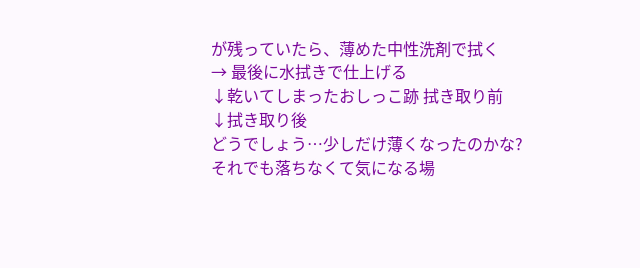が残っていたら、薄めた中性洗剤で拭く
→ 最後に水拭きで仕上げる
↓乾いてしまったおしっこ跡 拭き取り前
↓拭き取り後
どうでしょう…少しだけ薄くなったのかな?
それでも落ちなくて気になる場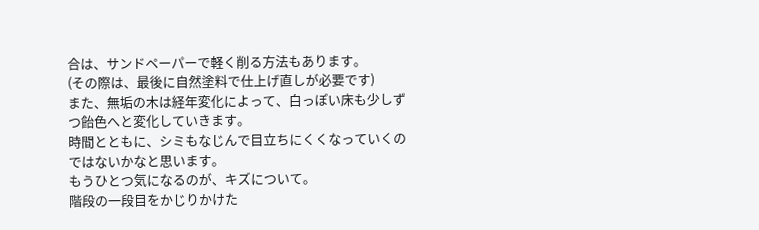合は、サンドペーパーで軽く削る方法もあります。
(その際は、最後に自然塗料で仕上げ直しが必要です)
また、無垢の木は経年変化によって、白っぽい床も少しずつ飴色へと変化していきます。
時間とともに、シミもなじんで目立ちにくくなっていくのではないかなと思います。
もうひとつ気になるのが、キズについて。
階段の一段目をかじりかけた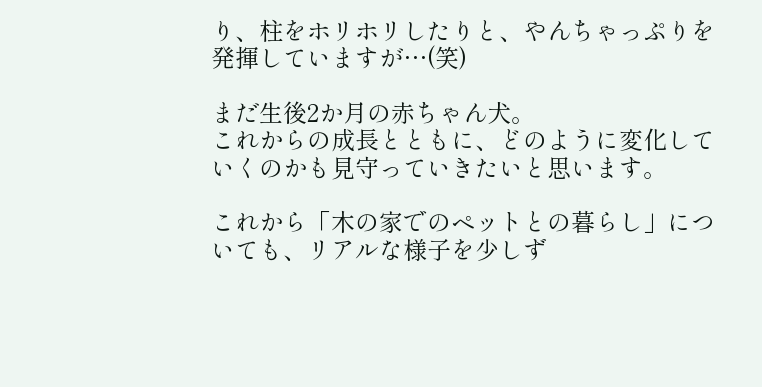り、柱をホリホリしたりと、やんちゃっぷりを発揮していますが…(笑)

まだ生後2か月の赤ちゃん犬。
これからの成長とともに、どのように変化していくのかも見守っていきたいと思います。

これから「木の家でのペットとの暮らし」についても、リアルな様子を少しず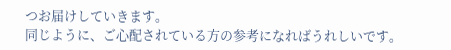つお届けしていきます。
同じように、ご心配されている方の参考になればうれしいです。